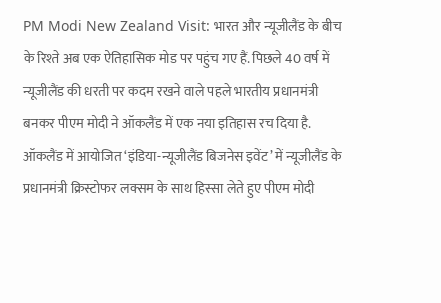PM Modi New Zealand Visit: भारत और न्यूजीलैंड के बीच के रिश्ते अब एक ऐतिहासिक मोड पर पहुंच गए हैं. पिछले 40 वर्ष में न्यूजीलैंड की धरती पर कदम रखने वाले पहले भारतीय प्रधानमंत्री बनकर पीएम मोदी ने ऑकलैंड में एक नया इतिहास रच दिया है.
ऑकलैंड में आयोजित ‘इंडिया-न्यूजीलैंड बिजनेस इवेंट’ में न्यूजीलैंड के प्रधानमंत्री क्रिस्टोफर लक्सम के साथ हिस्सा लेते हुए पीएम मोदी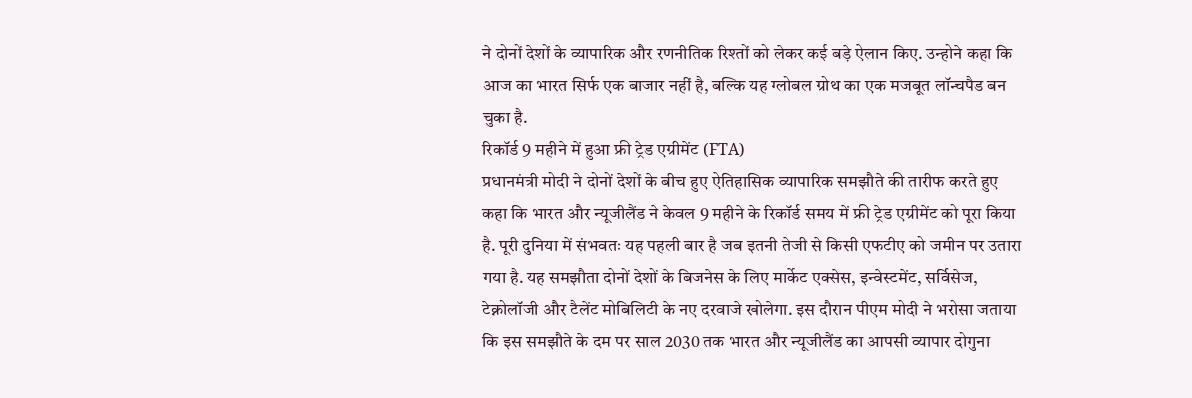ने दोनों देशों के व्यापारिक और रणनीतिक रिश्तों को लेकर कई बड़े ऐलान किए. उन्होने कहा कि आज का भारत सिर्फ एक बाजार नहीं है, बल्कि यह ग्लोबल ग्रोथ का एक मजबूत लॉन्चपैड बन चुका है.
रिकॉर्ड 9 महीने में हुआ फ्री ट्रेड एग्रीमेंट (FTA)
प्रधानमंत्री मोदी ने दोनों देशों के बीच हुए ऐतिहासिक व्यापारिक समझौते की तारीफ करते हुए कहा कि भारत और न्यूजीलैंड ने केवल 9 महीने के रिकॉर्ड समय में फ्री ट्रेड एग्रीमेंट को पूरा किया है. पूरी दुनिया में संभवतः यह पहली बार है जब इतनी तेजी से किसी एफटीए को जमीन पर उतारा गया है. यह समझौता दोनों देशों के बिजनेस के लिए मार्केट एक्सेस, इन्वेस्टमेंट, सर्विसेज, टेक्नोलॉजी और टैलेंट मोबिलिटी के नए दरवाजे खोलेगा. इस दौरान पीएम मोदी ने भरोसा जताया कि इस समझौते के दम पर साल 2030 तक भारत और न्यूजीलैंड का आपसी व्यापार दोगुना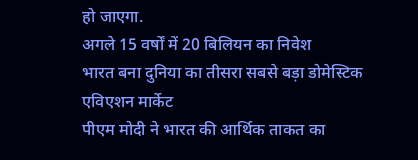हो जाएगा.
अगले 15 वर्षों में 20 बिलियन का निवेश
भारत बना दुनिया का तीसरा सबसे बड़ा डोमेस्टिक एविएशन मार्केट
पीएम मोदी ने भारत की आर्थिक ताकत का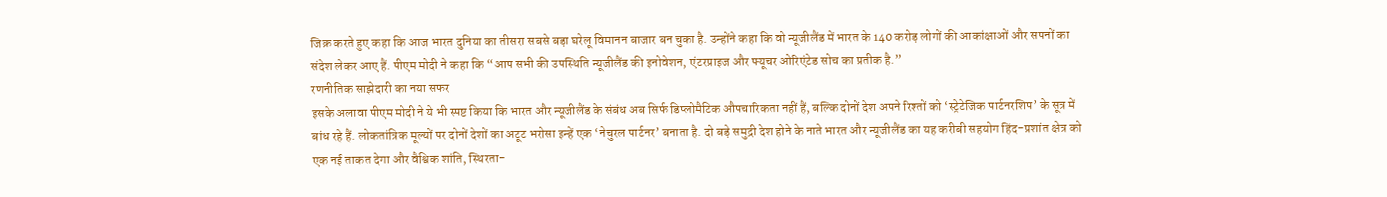जिक्र करते हुए कहा कि आज भारत दुनिया का तीसरा सबसे बड़ा घरेलू विमानन बाजार बन चुका है. उन्होंने कहा कि वो न्यूजीलैंड में भारत के 140 करोड़ लोगों की आकांक्षाओं और सपनों का संदेश लेकर आए हैं. पीएम मोदी ने कहा कि “आप सभी की उपस्थिति न्यूजीलैंड की इनोवेशन, एंटरप्राइज और फ्यूचर ओरिएंटेड सोच का प्रतीक है.”
रणनीतिक साझेदारी का नया सफर
इसके अलावा पीएम मोदी ने ये भी स्पष्ट किया कि भारत और न्यूजीलैंड के संबंध अब सिर्फ डिप्लोमैटिक औपचारिकता नहीं हैं, बल्कि दोनों देश अपने रिश्तों को ‘स्ट्रेटेजिक पार्टनरशिप’ के सूत्र में बांध रहे हैं. लोकतांत्रिक मूल्यों पर दोनों देशों का अटूट भरोसा इन्हें एक ‘नेचुरल पार्टनर’ बनाता है. दो बड़े समुद्री देश होने के नाते भारत और न्यूजीलैंड का यह करीबी सहयोग हिंद-प्रशांत क्षेत्र को एक नई ताकत देगा और वैश्विक शांति, स्थिरता-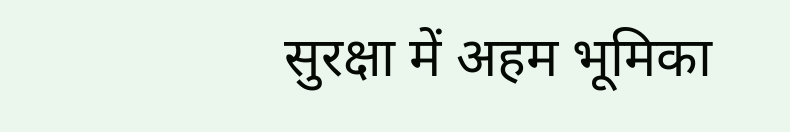सुरक्षा में अहम भूमिका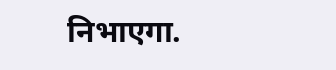निभाएगा.